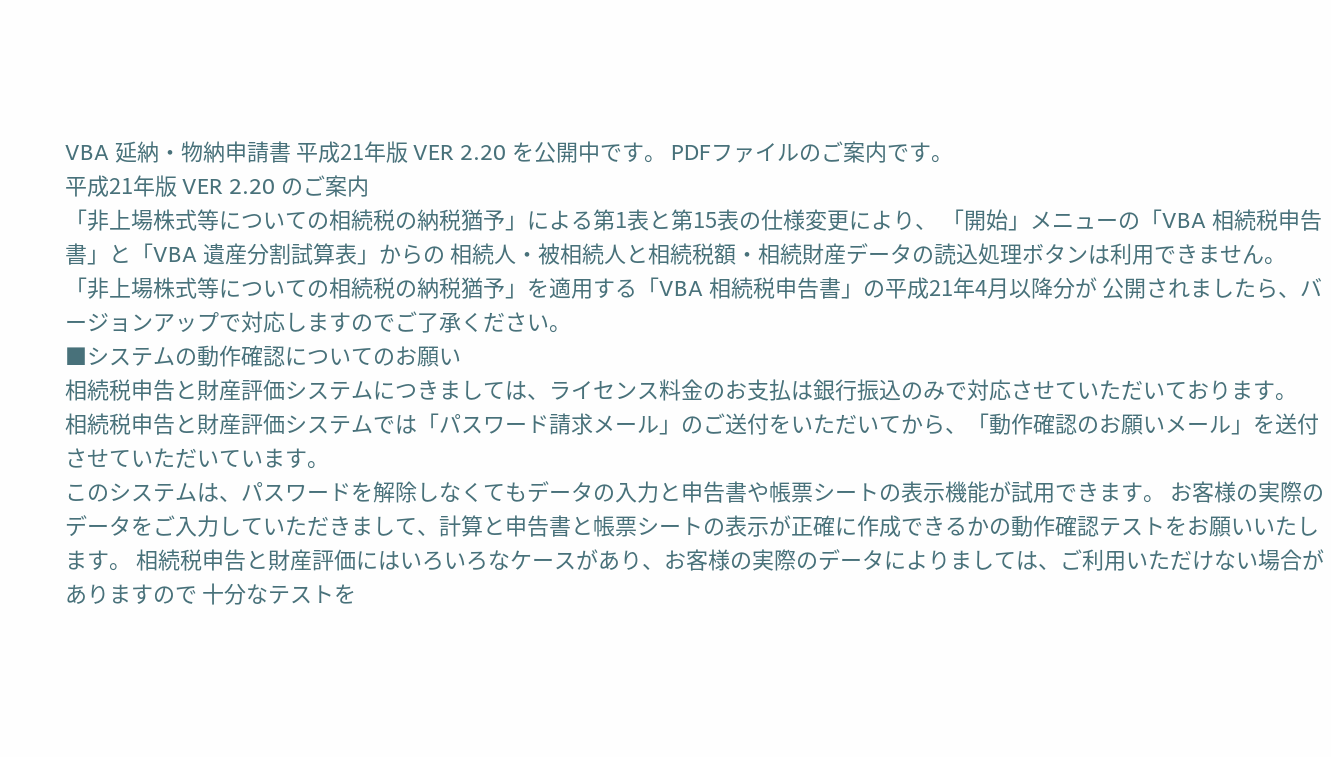VBA 延納・物納申請書 平成21年版 VER 2.20 を公開中です。 PDFファイルのご案内です。
平成21年版 VER 2.20 のご案内
「非上場株式等についての相続税の納税猶予」による第1表と第15表の仕様変更により、 「開始」メニューの「VBA 相続税申告書」と「VBA 遺産分割試算表」からの 相続人・被相続人と相続税額・相続財産データの読込処理ボタンは利用できません。
「非上場株式等についての相続税の納税猶予」を適用する「VBA 相続税申告書」の平成21年4月以降分が 公開されましたら、バージョンアップで対応しますのでご了承ください。
■システムの動作確認についてのお願い
相続税申告と財産評価システムにつきましては、ライセンス料金のお支払は銀行振込のみで対応させていただいております。
相続税申告と財産評価システムでは「パスワード請求メール」のご送付をいただいてから、「動作確認のお願いメール」を送付させていただいています。
このシステムは、パスワードを解除しなくてもデータの入力と申告書や帳票シートの表示機能が試用できます。 お客様の実際のデータをご入力していただきまして、計算と申告書と帳票シートの表示が正確に作成できるかの動作確認テストをお願いいたします。 相続税申告と財産評価にはいろいろなケースがあり、お客様の実際のデータによりましては、ご利用いただけない場合がありますので 十分なテストを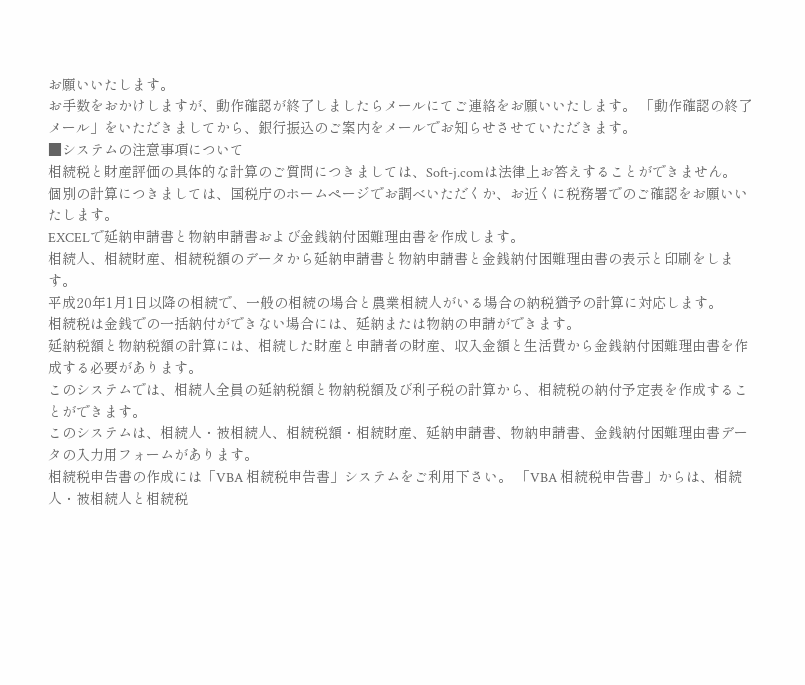お願いいたします。
お手数をおかけしますが、動作確認が終了しましたらメールにてご連絡をお願いいたします。 「動作確認の終了メール」をいただきましてから、銀行振込のご案内をメールでお知らせさせていただきます。
■システムの注意事項について
相続税と財産評価の具体的な計算のご質問につきましては、Soft-j.comは法律上お答えすることができません。
個別の計算につきましては、国税庁のホームページでお調べいただくか、お近くに税務署でのご確認をお願いいたします。
EXCELで延納申請書と物納申請書および金銭納付困難理由書を作成します。
相続人、相続財産、相続税額のデータから延納申請書と物納申請書と金銭納付困難理由書の表示と印刷をします。
平成20年1月1日以降の相続で、一般の相続の場合と農業相続人がいる場合の納税猶予の計算に対応します。
相続税は金銭での一括納付ができない場合には、延納または物納の申請ができます。
延納税額と物納税額の計算には、相続した財産と申請者の財産、収入金額と生活費から金銭納付困難理由書を作成する必要があります。
このシステムでは、相続人全員の延納税額と物納税額及び利子税の計算から、相続税の納付予定表を作成することができます。
このシステムは、相続人・被相続人、相続税額・相続財産、延納申請書、物納申請書、金銭納付困難理由書データの入力用フォームがあります。
相続税申告書の作成には「VBA 相続税申告書」システムをご利用下さい。 「VBA 相続税申告書」からは、相続人・被相続人と相続税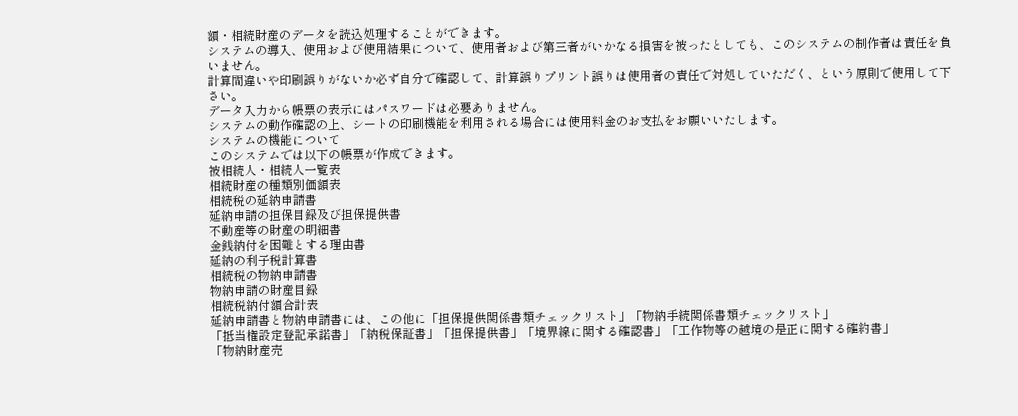額・相続財産のデータを読込処理することができます。
システムの導入、使用および使用結果について、使用者および第三者がいかなる損害を被ったとしても、このシステムの制作者は責任を負いません。
計算間違いや印刷誤りがないか必ず自分で確認して、計算誤りプリント誤りは使用者の責任で対処していただく、という原則で使用して下さい。
データ入力から帳票の表示にはパスワードは必要ありません。
システムの動作確認の上、シートの印刷機能を利用される場合には使用料金のお支払をお願いいたします。
システムの機能について
このシステムでは以下の帳票が作成できます。
被相続人・相続人一覧表
相続財産の種類別価額表
相続税の延納申請書
延納申請の担保目録及び担保提供書
不動産等の財産の明細書
金銭納付を困難とする理由書
延納の利子税計算書
相続税の物納申請書
物納申請の財産目録
相続税納付額合計表
延納申請書と物納申請書には、この他に「担保提供関係書類チェックリスト」「物納手続関係書類チェックリスト」
「抵当権設定登記承諾書」「納税保証書」「担保提供書」「境界線に関する確認書」「工作物等の越境の是正に関する確約書」
「物納財産売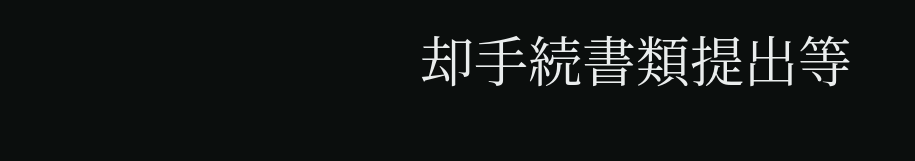却手続書類提出等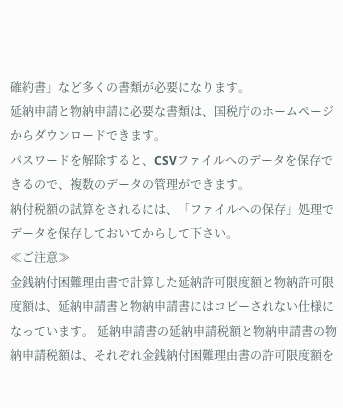確約書」など多くの書類が必要になります。
延納申請と物納申請に必要な書類は、国税庁のホームページからダウンロードできます。
パスワードを解除すると、CSVファイルへのデータを保存できるので、複数のデータの管理ができます。
納付税額の試算をされるには、「ファイルへの保存」処理でデータを保存しておいてからして下さい。
≪ご注意≫
金銭納付困難理由書で計算した延納許可限度額と物納許可限度額は、延納申請書と物納申請書にはコピーされない仕様になっています。 延納申請書の延納申請税額と物納申請書の物納申請税額は、それぞれ金銭納付困難理由書の許可限度額を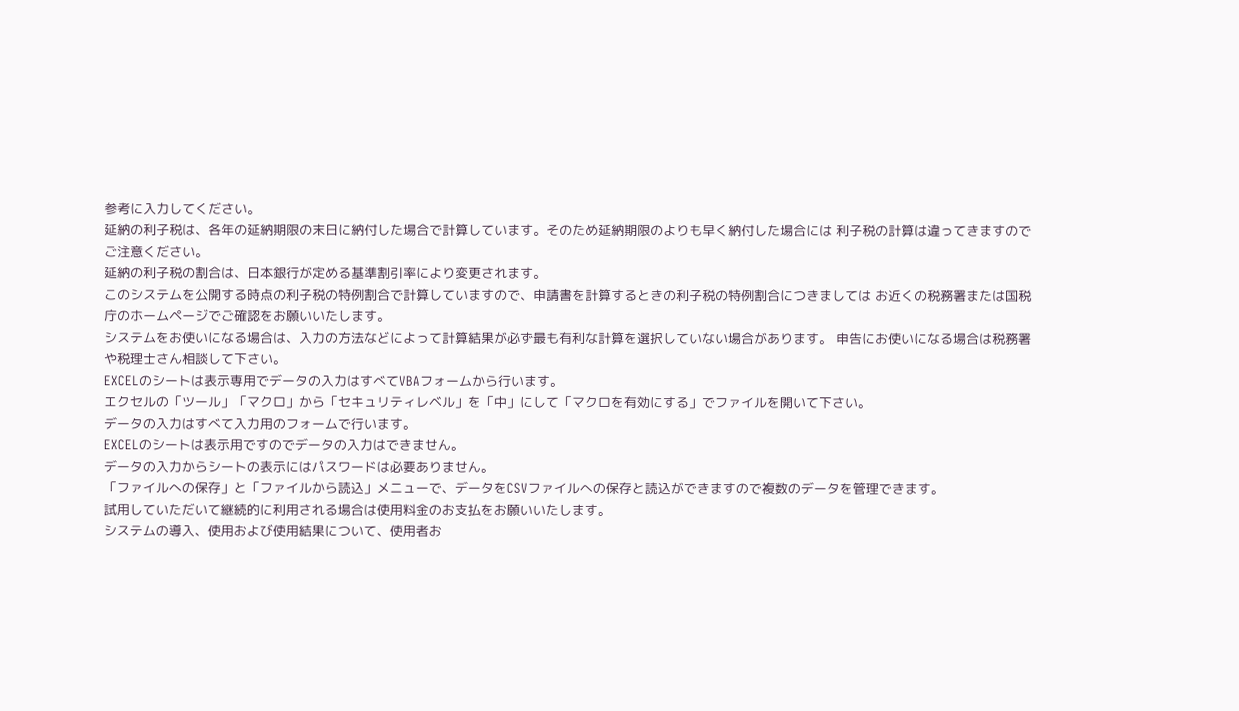参考に入力してください。
延納の利子税は、各年の延納期限の末日に納付した場合で計算しています。そのため延納期限のよりも早く納付した場合には 利子税の計算は違ってきますのでご注意ください。
延納の利子税の割合は、日本銀行が定める基準割引率により変更されます。
このシステムを公開する時点の利子税の特例割合で計算していますので、申請書を計算するときの利子税の特例割合につきましては お近くの税務署または国税庁のホームページでご確認をお願いいたします。
システムをお使いになる場合は、入力の方法などによって計算結果が必ず最も有利な計算を選択していない場合があります。 申告にお使いになる場合は税務署や税理士さん相談して下さい。
EXCELのシートは表示専用でデータの入力はすべてVBAフォームから行います。
エクセルの「ツール」「マクロ」から「セキュリティレベル」を「中」にして「マクロを有効にする」でファイルを開いて下さい。
データの入力はすべて入力用のフォームで行います。
EXCELのシートは表示用ですのでデータの入力はできません。
データの入力からシートの表示にはパスワードは必要ありません。
「ファイルへの保存」と「ファイルから読込」メニューで、データをCSVファイルへの保存と読込ができますので複数のデータを管理できます。
試用していただいて継続的に利用される場合は使用料金のお支払をお願いいたします。
システムの導入、使用および使用結果について、使用者お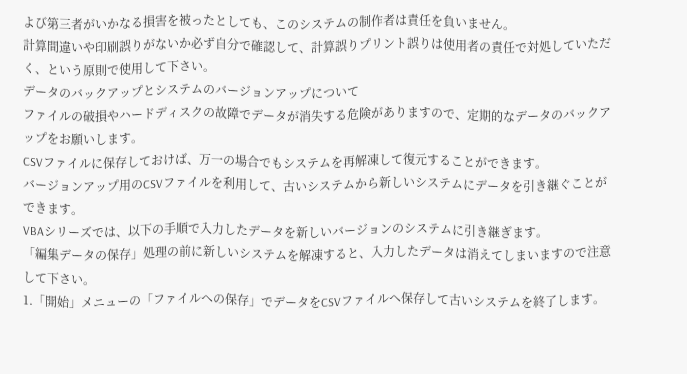よび第三者がいかなる損害を被ったとしても、このシステムの制作者は責任を負いません。
計算間違いや印刷誤りがないか必ず自分で確認して、計算誤りプリント誤りは使用者の責任で対処していただく、という原則で使用して下さい。
データのバックアップとシステムのバージョンアップについて
ファイルの破損やハードディスクの故障でデータが消失する危険がありますので、定期的なデータのバックアップをお願いします。
CSVファイルに保存しておけば、万一の場合でもシステムを再解凍して復元することができます。
バージョンアップ用のCSVファイルを利用して、古いシステムから新しいシステムにデータを引き継ぐことができます。
VBAシリーズでは、以下の手順で入力したデータを新しいバージョンのシステムに引き継ぎます。
「編集データの保存」処理の前に新しいシステムを解凍すると、入力したデータは消えてしまいますので注意して下さい。
1.「開始」メニューの「ファイルへの保存」でデータをCSVファイルへ保存して古いシステムを終了します。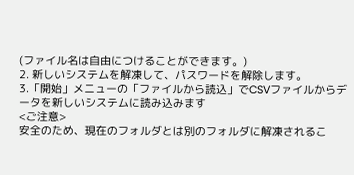(ファイル名は自由につけることができます。)
2. 新しいシステムを解凍して、パスワードを解除します。
3.「開始」メニューの「ファイルから読込」でCSVファイルからデータを新しいシステムに読み込みます
<ご注意>
安全のため、現在のフォルダとは別のフォルダに解凍されるこ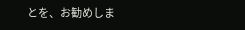とを、お勧めしま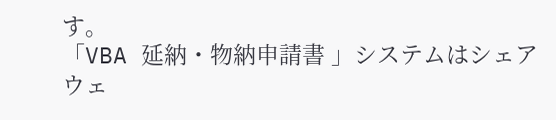す。
「VBA 延納・物納申請書 」システムはシェアウェ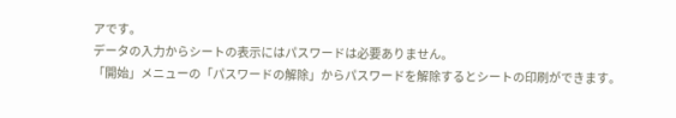アです。
データの入力からシートの表示にはパスワードは必要ありません。
「開始」メニューの「パスワードの解除」からパスワードを解除するとシートの印刷ができます。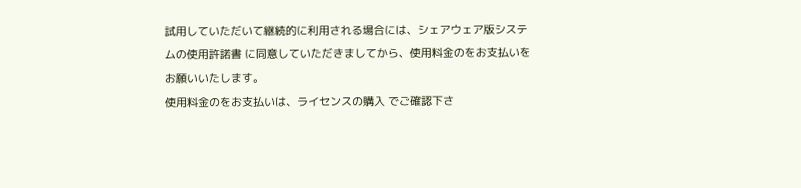試用していただいて継続的に利用される場合には、シェアウェア版システムの使用許諾書 に同意していただきましてから、使用料金のをお支払いをお願いいたします。
使用料金のをお支払いは、ライセンスの購入 でご確認下さ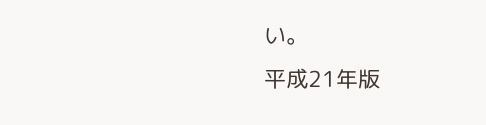い。
平成21年版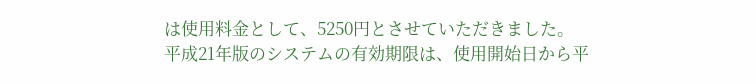は使用料金として、5250円とさせていただきました。
平成21年版のシステムの有効期限は、使用開始日から平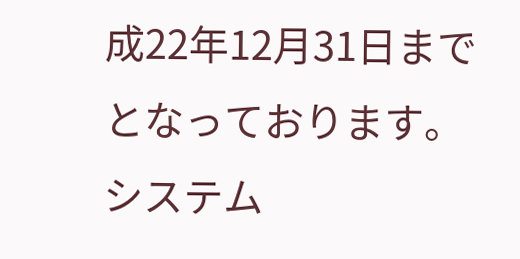成22年12月31日までとなっております。
システム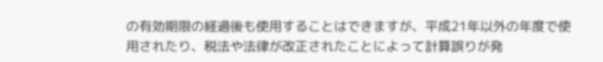の有効期限の経過後も使用することはできますが、平成21年以外の年度で使用されたり、税法や法律が改正されたことによって計算誤りが発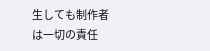生しても制作者は一切の責任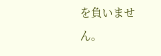を負いません。